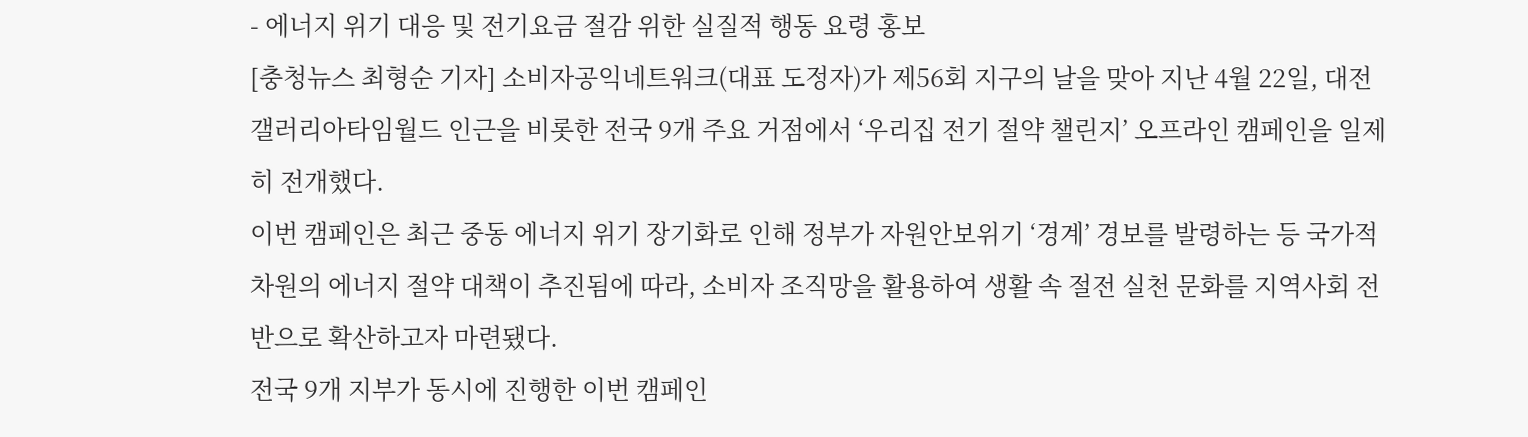- 에너지 위기 대응 및 전기요금 절감 위한 실질적 행동 요령 홍보
[충청뉴스 최형순 기자] 소비자공익네트워크(대표 도정자)가 제56회 지구의 날을 맞아 지난 4월 22일, 대전 갤러리아타임월드 인근을 비롯한 전국 9개 주요 거점에서 ‘우리집 전기 절약 챌린지’ 오프라인 캠페인을 일제히 전개했다.
이번 캠페인은 최근 중동 에너지 위기 장기화로 인해 정부가 자원안보위기 ‘경계’ 경보를 발령하는 등 국가적 차원의 에너지 절약 대책이 추진됨에 따라, 소비자 조직망을 활용하여 생활 속 절전 실천 문화를 지역사회 전반으로 확산하고자 마련됐다.
전국 9개 지부가 동시에 진행한 이번 캠페인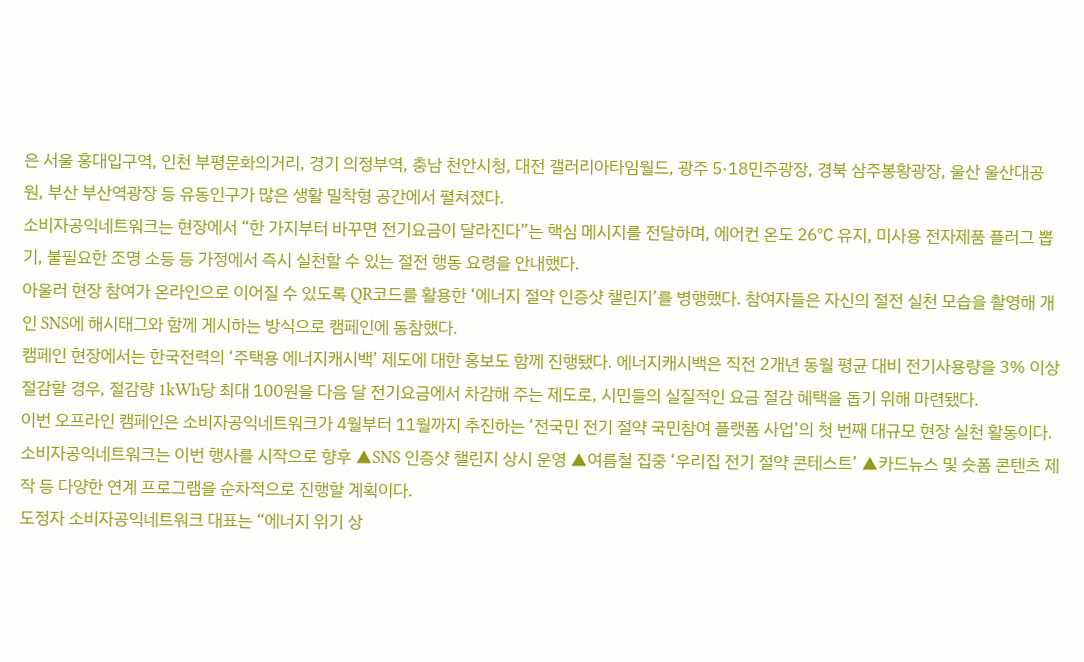은 서울 홍대입구역, 인천 부평문화의거리, 경기 의정부역, 충남 천안시청, 대전 갤러리아타임월드, 광주 5·18민주광장, 경북 삼주봉황광장, 울산 울산대공원, 부산 부산역광장 등 유동인구가 많은 생활 밀착형 공간에서 펼쳐졌다.
소비자공익네트워크는 현장에서 “한 가지부터 바꾸면 전기요금이 달라진다”는 핵심 메시지를 전달하며, 에어컨 온도 26℃ 유지, 미사용 전자제품 플러그 뽑기, 불필요한 조명 소등 등 가정에서 즉시 실천할 수 있는 절전 행동 요령을 안내했다.
아울러 현장 참여가 온라인으로 이어질 수 있도록 QR코드를 활용한 ‘에너지 절약 인증샷 챌린지’를 병행했다. 참여자들은 자신의 절전 실천 모습을 촬영해 개인 SNS에 해시태그와 함께 게시하는 방식으로 캠페인에 동참했다.
캠페인 현장에서는 한국전력의 ‘주택용 에너지캐시백’ 제도에 대한 홍보도 함께 진행됐다. 에너지캐시백은 직전 2개년 동월 평균 대비 전기사용량을 3% 이상 절감할 경우, 절감량 1kWh당 최대 100원을 다음 달 전기요금에서 차감해 주는 제도로, 시민들의 실질적인 요금 절감 혜택을 돕기 위해 마련됐다.
이번 오프라인 캠페인은 소비자공익네트워크가 4월부터 11월까지 추진하는 ‘전국민 전기 절약 국민참여 플랫폼 사업’의 첫 번째 대규모 현장 실천 활동이다.
소비자공익네트워크는 이번 행사를 시작으로 향후 ▲SNS 인증샷 챌린지 상시 운영 ▲여름철 집중 ‘우리집 전기 절약 콘테스트’ ▲카드뉴스 및 숏폼 콘텐츠 제작 등 다양한 연계 프로그램을 순차적으로 진행할 계획이다.
도정자 소비자공익네트워크 대표는 “에너지 위기 상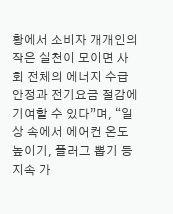황에서 소비자 개개인의 작은 실천이 모이면 사회 전체의 에너지 수급 안정과 전기요금 절감에 기여할 수 있다”며, “일상 속에서 에어컨 온도 높이기, 플러그 뽑기 등 지속 가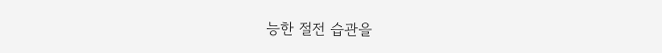능한 절전 습관을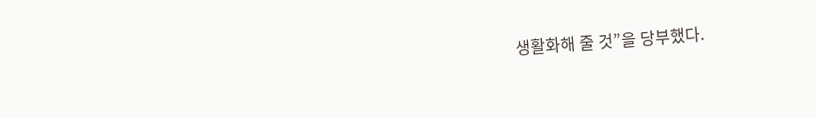생활화해 줄 것”을 당부했다.